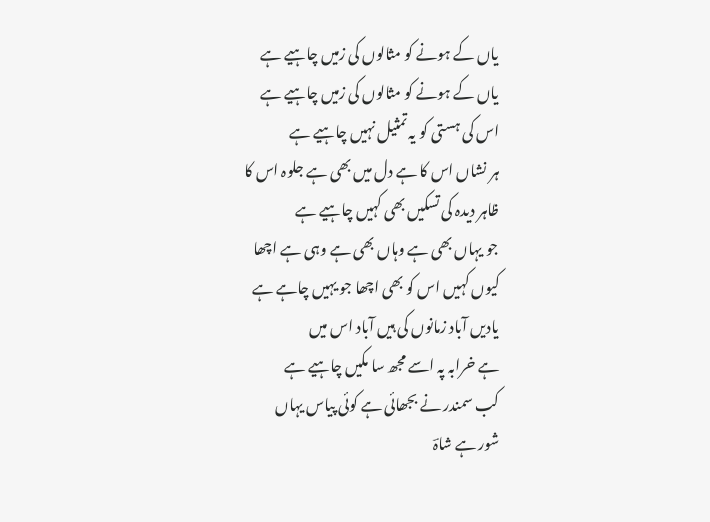یاں کے ہونے کو مثالوں کی زمیں چاہیے ہے
یاں کے ہونے کو مثالوں کی زمیں چاہیے ہے
اس کی ہستی کو یہ تمثیل نہیں چاہیے ہے
ہر نشاں اس کا ہے دل میں بھی ہے جلوہ اس کا
ظاہر دیدہ کی تسکیں بھی کہیں چاہیے ہے
جو یہاں بھی ہے وہاں بھی ہے وہی ہے اچھا
کیوں کہیں اس کو بھی اچھا جو یہیں چاہے ہے
یادیں آباد زمانوں کی ہیں آباد اس میں
ہے خرابہ پہ اسے مجھ سا مکیں چاہیے ہے
کب سمندر نے بجھائی ہے کوئی پیاس یہاں
شور ہے شاہؔ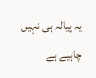یہ پیالہ ہی نہیں چاہیے ہے